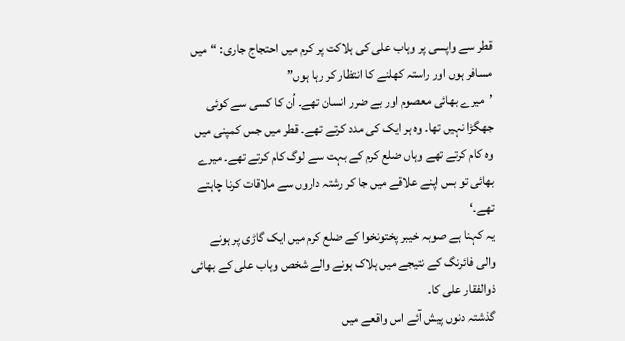قطر سے واپسی پر وہاب علی کی ہلاکت پر کرم میں احتجاج جاری: “میں مسافر ہوں اور راستہ کھلنے کا انتظار کر رہا ہوں”
’میرے بھائی معصوم اور بے ضرر انسان تھے۔ اُن کا کسی سے کوئی جھگڑا نہیں تھا۔ وہ ہر ایک کی مدد کرتے تھے۔ قطر میں جس کمپنی میں وہ کام کرتے تھے وہاں ضلع کرم کے بہت سے لوگ کام کرتے تھے۔ میرے بھائی تو بس اپنے علاقے میں جا کر رشتہ داروں سے ملاقات کرنا چاہتے تھے۔‘
یہ کہنا ہے صوبہ خیبر پختونخوا کے ضلع کرم میں ایک گاڑی پر ہونے والی فائرنگ کے نتیجے میں ہلاک ہونے والے شخص وہاب علی کے بھائی ذوالفقار علی کا۔
گذشتہ دنوں پیش آئے اس واقعے میں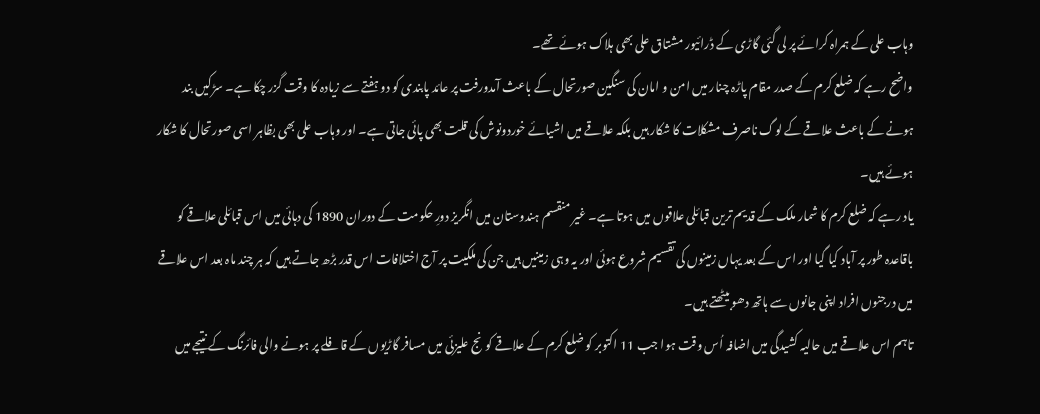وہاب علی کے ہمراہ کرائے پر لی گئی گاڑی کے ڈرائیور مشتاق علی بھی ہلاک ہوئے تھے۔
واضح رہے کہ ضلع کرم کے صدر مقام پاڑہ چنار میں امن و امان کی سنگین صورتحال کے باعث آمدورفت پر عائد پابندی کو دو ہفتے سے زیادہ کا وقت گزر چکا ہے۔ سڑکیں بند ہونے کے باعث علاقے کے لوگ ناصرف مشکلات کا شکار ہیں بلکہ علاقے میں اشیائے خوردونوش کی قلت بھی پائی جاتی ہے۔ اور وہاب علی بھی بظاہر اسی صورتحال کا شکار ہوئے ہیں۔
یاد رہے کہ ضلع کرم کا شمار ملک کے قدیم ترین قبائلی علاقوں میں ہوتا ہے۔ غیر منقسم ہندوستان میں انگریز دورِ حکومت کے دوران 1890 کی دہائی میں اس قبائلی علاقے کو باقاعدہ طور پر آباد کیا گیا اور اس کے بعد یہاں زمینوں کی تقسیم شروع ہوئی اور یہ وہی زمینیں ہیں جن کی ملکیت پر آج اختلافات اس قدر بڑھ جاتے ہیں کہ ہر چند ماہ بعد اس علاقے میں درجنوں افراد اپنی جانوں سے ہاتھ دھو بیٹھتے ہیں۔
تاہم اس علاقے میں حالیہ کشیدگی میں اضافہ اُس وقت ہوا جب 11 اکتوبر کو ضلع کرم کے علاقے کونج علیزئی میں مسافر گاڑیوں کے قافلے پر ہونے والی فائرنگ کے نتیجے میں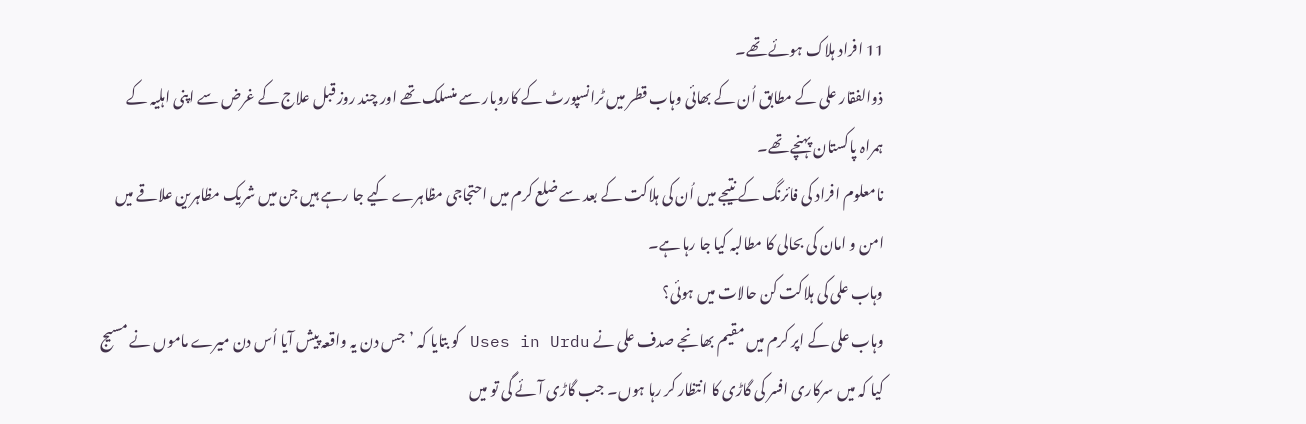11 افراد ہلاک ہوئے تھے۔
ذوالفقار علی کے مطابق اُن کے بھائی وہاب قطر میں ٹرانسپورٹ کے کاروبار سے منسلک تھے اور چند روز قبل علاج کے غرض سے اپنی اہلیہ کے ہمراہ پاکستان پہنچے تھے۔
نامعلوم افراد کی فائرنگ کے نتیجے میں اُن کی ہلاکت کے بعد سے ضلع کرم میں احتجاجی مظاہرے کیے جا رہے ہیں جن میں شریک مظاہرین علاقے میں امن و امان کی بحالی کا مطالبہ کیا جا رہا ہے۔
وہاب علی کی ہلاکت کن حالات میں ہوئی؟
وہاب علی کے اپر کرم میں مقیم بھانجے صدف علی نے Uses in Urdu کو بتایا کہ ’جس دن یہ واقعہ پیش آیا اُس دن میرے ماموں نے مسیج کیا کہ میں سرکاری افسر کی گاڑی کا انتظار کر رہا ہوں۔ جب گاڑی آئے گی تو میں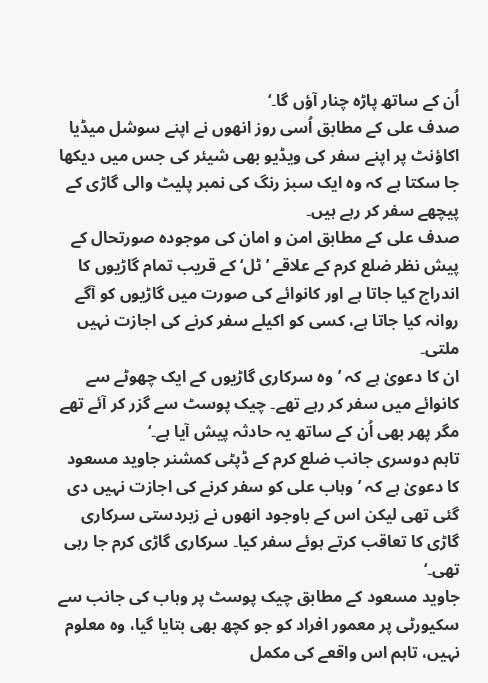اُن کے ساتھ پاڑہ چنار آؤں گا۔‘
صدف علی کے مطابق اُسی روز انھوں نے اپنے سوشل میڈیا اکاؤنٹ پر اپنے سفر کی ویڈیو بھی شیئر کی جس میں دیکھا جا سکتا ہے کہ وہ ایک سبز رنگ کی نمبر پلیٹ والی گاڑی کے پیچھے سفر کر رہے ہیں۔
صدف علی کے مطابق امن و امان کی موجودہ صورتحال کے پیش نظر ضلع کرم کے علاقے ’ٹل‘ کے قریب تمام گاڑیوں کا اندراج کیا جاتا ہے اور کانوائے کی صورت میں گاڑیوں کو آگے روانہ کیا جاتا ہے، کسی کو اکیلے سفر کرنے کی اجازت نہیں ملتی۔
ان کا دعویٰ ہے کہ ’وہ سرکاری گاڑیوں کے ایک چھوٹے سے کانوائے میں سفر کر رہے تھے۔ چیک پوسٹ سے گزر کر آئے تھے مگر پھر بھی اُن کے ساتھ یہ حادثہ پیش آیا ہے۔‘
تاہم دوسری جانب ضلع کرم کے ڈپٹی کمشنر جاوید مسعود کا دعویٰ ہے کہ ’وہاب علی کو سفر کرنے کی اجازت نہیں دی گئی تھی لیکن اس کے باوجود انھوں نے زبردستی سرکاری گاڑی کا تعاقب کرتے ہوئے سفر کیا۔ سرکاری گاڑی کرم جا رہی تھی۔‘
جاوید مسعود کے مطابق چیک پوسٹ پر وہاب کی جانب سے سکیورٹی پر معمور افراد کو جو کچھ بھی بتایا گیا، وہ معلوم نہیں، تاہم اس واقعے کی مکمل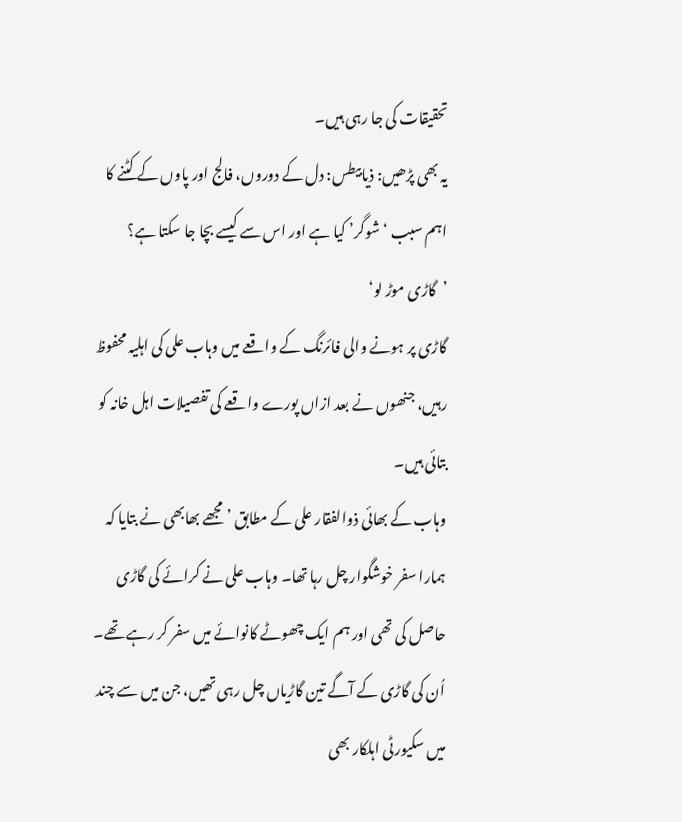تحقیقات کی جا رہی ہیں۔
یہ بھی پڑھیں: ذیابیطس: دل کے دوروں، فالج اور پاوں کے کٹنے کا اہم سبب ‘شوگر’ کیا ہے اور اس سے کیسے بچا جا سکتا ہے؟
’گاڑی موڑ لو‘
گاڑی پر ہونے والی فائرنگ کے واقعے میں وہاب علی کی اہلیہ محفوظ رہیں، جنھوں نے بعد ازاں پورے واقعے کی تفصیلات اہل خانہ کو بتائی ہیں۔
وہاب کے بھائی ذوالفقار علی کے مطابق ’مجھے بھابھی نے بتایا کہ ہمارا سفر خوشگوار چل رہا تھا۔ وہاب علی نے کرائے کی گاڑی حاصل کی تھی اور ہم ایک چھوٹے کانوائے میں سفر کر رہے تھے۔ اُن کی گاڑی کے آگے تین گاڑیاں چل رہی تھیں، جن میں سے چند میں سکیورٹی اہلکار بھی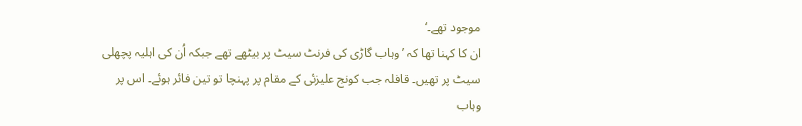موجود تھے۔‘
ان کا کہنا تھا کہ ’وہاب گاڑی کی فرنٹ سیٹ پر بیٹھے تھے جبکہ اُن کی اہلیہ پچھلی سیٹ پر تھیں۔ قافلہ جب کونج علیزئی کے مقام پر پہنچا تو تین فائر ہوئے۔ اس پر وہاب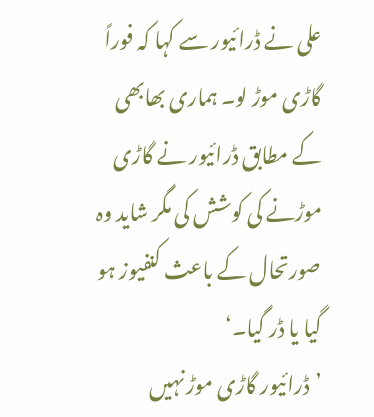علی نے ڈرائیور سے کہا کہ فوراً گاڑی موڑ لو۔ ہماری بھابھی کے مطابق ڈرائیور نے گاڑی موڑنے کی کوشش کی مگر شاید وہ صورتحال کے باعث کنفیوز ہو گیا یا ڈر گیا۔‘
’ڈرائیور گاڑی موڑ نہیں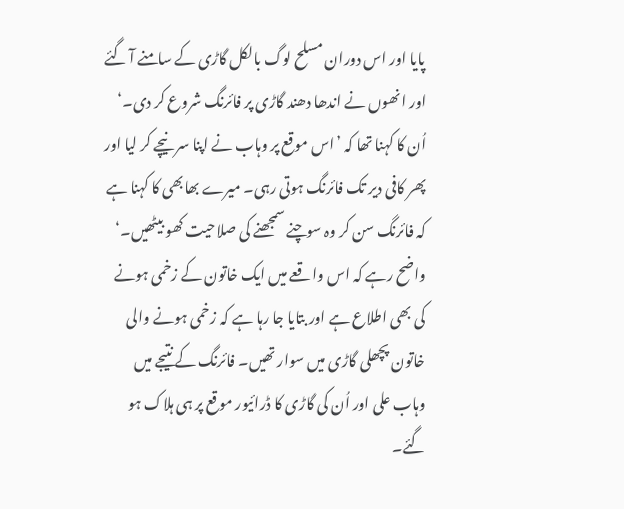پایا اور اس دوران مسلح لوگ بالکل گاڑی کے سامنے آ گئے اور انھوں نے اندھا دھند گاڑی پر فائرنگ شروع کر دی۔‘
اُن کا کہنا تھا کہ ’اس موقع پر وہاب نے اپنا سر نیچے کر لیا اور پھر کافی دیر تک فائرنگ ہوتی رہی۔ میرے بھابھی کا کہنا ہے کہ فائرنگ سن کر وہ سوچنے سمجھنے کی صلاحیت کھو بیٹھیں۔‘
واضح رہے کہ اس واقعے میں ایک خاتون کے زخمی ہونے کی بھی اطلاع ہے اور بتایا جا رہا ہے کہ زخمی ہونے والی خاتون پچھلی گاڑی میں سوار تھیں۔ فائرنگ کے نتیجے میں وہاب علی اور اُن کی گاڑی کا ڈرائیور موقع پر ہی ہلاک ہو گئے۔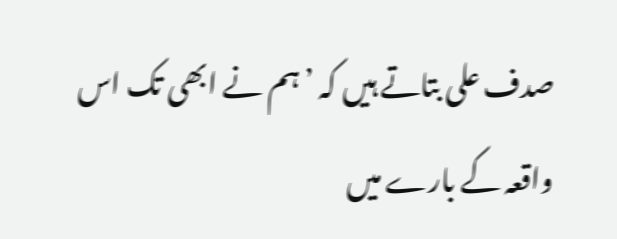صدف علی بتاتے ہیں کہ ’ہم نے ابھی تک اس واقعہ کے بارے میں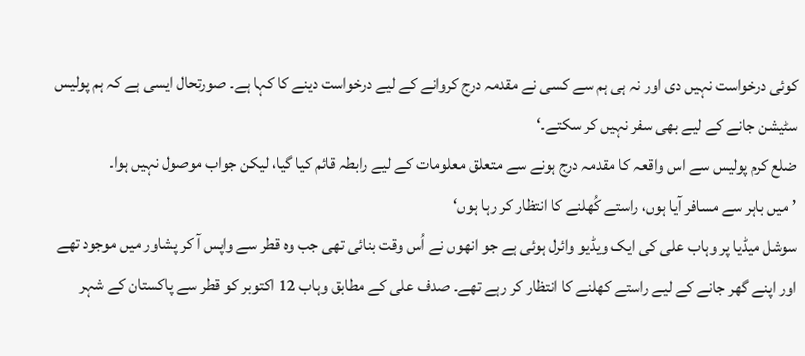کوئی درخواست نہیں دی اور نہ ہی ہم سے کسی نے مقدمہ درج کروانے کے لیے درخواست دینے کا کہا ہے۔ صورتحال ایسی ہے کہ ہم پولیس سٹیشن جانے کے لیے بھی سفر نہیں کر سکتے۔‘
ضلع کرم پولیس سے اس واقعہ کا مقدمہ درج ہونے سے متعلق معلومات کے لیے رابطہ قائم کیا گیا، لیکن جواب موصول نہیں ہوا۔
’میں باہر سے مسافر آیا ہوں، راستے کُھلنے کا انتظار کر رہا ہوں‘
سوشل میڈیا پر وہاب علی کی ایک ویڈیو وائرل ہوئی ہے جو انھوں نے اُس وقت بنائی تھی جب وہ قطر سے واپس آ کر پشاور میں موجود تھے اور اپنے گھر جانے کے لیے راستے کھلنے کا انتظار کر رہے تھے۔ صدف علی کے مطابق وہاب 12 اکتوبر کو قطر سے پاکستان کے شہر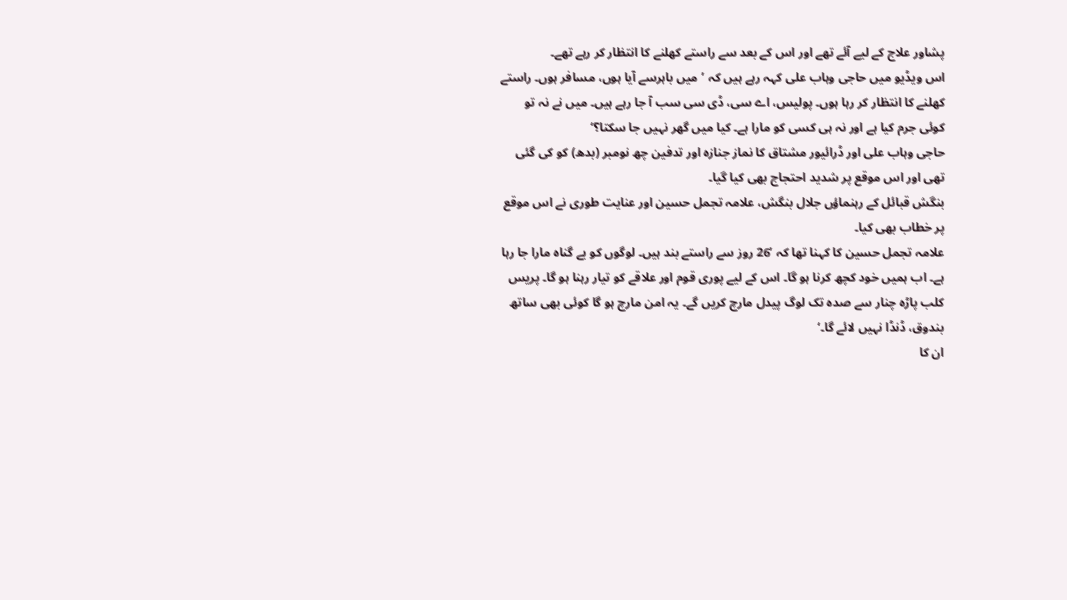پشاور علاج کے لیے آئے تھے اور اس کے بعد سے راستے کھلنے کا انتظار کر رہے تھے۔
اس ویڈیو میں حاجی وہاب علی کہہ رہے ہیں کہ ’میں باہرسے آیا ہوں، مسافر ہوں۔ راستے کھلنے کا انتظار کر رہا ہوں۔ پولیس، اے سی، ڈی سی سب آ جا رہے ہیں۔ میں نے نہ تو کوئی جرم کیا ہے اور نہ ہی کسی کو مارا ہے۔ کیا میں گھر نہیں جا سکتا؟‘
حاجی وہاب علی اور ڈرائیور مشتاق کا نماز جنازہ اور تدفین چھ نومبر (بدھ) کو کی گئی تھی اور اس موقع پر شدید احتجاج بھی کیا گیا۔
بنگش قبائل کے رہنماؤں جلال بنگش، علامہ تجمل حسین اور عنایت طوری نے اس موقع پر خطاب بھی کیا۔
علامہ تجمل حسین کا کہنا تھا کہ ’26 روز سے راستے بند ہیں۔ لوگوں کو بے گناہ مارا جا رہا ہے۔ اب ہمیں خود کچھ کرنا ہو گا۔ اس کے لیے پوری قوم اور علاقے کو تیار رہنا ہو گا۔ پریس کلب پاڑہ چنار سے صدہ تک لوگ پیدل مارچ کریں گے۔ یہ امن مارچ ہو گا کوئی بھی ساتھ بندوق، ڈنڈا نہیں لائے گا۔‘
ان کا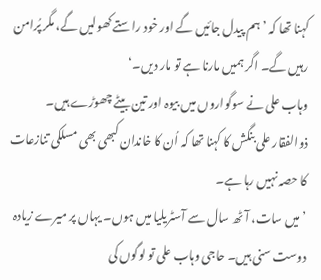کہنا تھا کہ ’ہم پیدل جائیں گے اور خود راستے کھولیں گے، مگر پُرامن رہیں گے۔ اگر ہمیں مارنا ہے تو مار دیں۔‘
وہاب علی نے سوگواروں میں بیوہ اور تین بیٹے چھوڑے ہیں۔
ذوالفقار علی بنگش کا کہنا تھا کہ اُن کا خاندان کبھی بھی مسلکی تنازعات کا حصہ نہیں رہا ہے۔
’میں سات، آٹھ سال سے آسٹریلیا میں ہوں۔ یہاں پر میرے زیادہ دوست سنی ہیں۔ حاجی وہاب علی تو لوگوں کی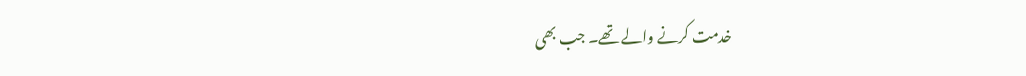خدمت کرنے والے تھے۔ جب بھی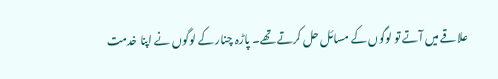علاقے میں آتے تو لوگوں کے مسائل حل کرتے تھے۔ پاڑہ چنار کے لوگوں نے اپنا خدمت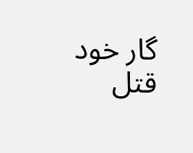گار خود قتل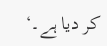کر دیا ہے۔‘